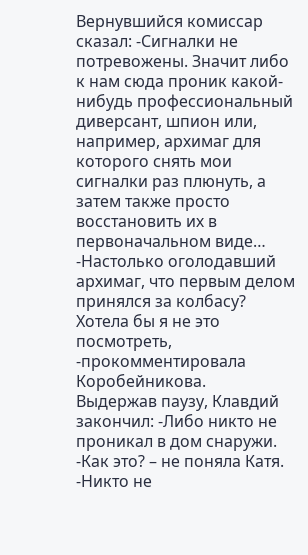Вернувшийся комиссар сказал: -Сигналки не потревожены. Значит либо к нам сюда проник какой-нибудь профессиональный диверсант, шпион или, например, архимаг для которого снять мои сигналки раз плюнуть, а затем также просто восстановить их в первоначальном виде…
-Настолько оголодавший архимаг, что первым делом принялся за колбасу? Хотела бы я не это посмотреть, -прокомментировала Коробейникова.
Выдержав паузу, Клавдий закончил: -Либо никто не проникал в дом снаружи.
-Как это? – не поняла Катя.
-Никто не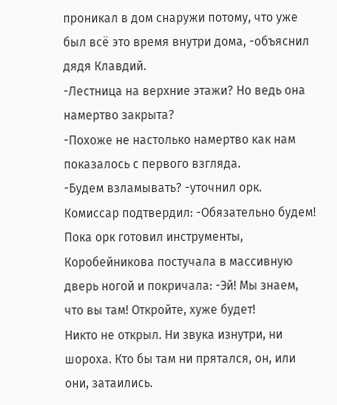проникал в дом снаружи потому, что уже был всё это время внутри дома, -объяснил дядя Клавдий.
-Лестница на верхние этажи? Но ведь она намертво закрыта?
-Похоже не настолько намертво как нам показалось с первого взгляда.
-Будем взламывать? -уточнил орк.
Комиссар подтвердил: -Обязательно будем!
Пока орк готовил инструменты, Коробейникова постучала в массивную дверь ногой и покричала: -Эй! Мы знаем, что вы там! Откройте, хуже будет!
Никто не открыл. Ни звука изнутри, ни шороха. Кто бы там ни прятался, он, или они, затаились.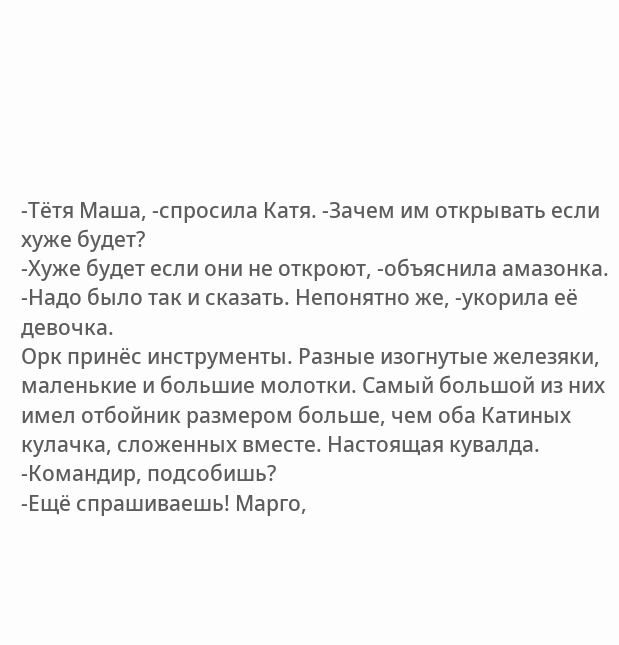-Тётя Маша, -спросила Катя. -Зачем им открывать если хуже будет?
-Хуже будет если они не откроют, -объяснила амазонка.
-Надо было так и сказать. Непонятно же, -укорила её девочка.
Орк принёс инструменты. Разные изогнутые железяки, маленькие и большие молотки. Самый большой из них имел отбойник размером больше, чем оба Катиных кулачка, сложенных вместе. Настоящая кувалда.
-Командир, подсобишь?
-Ещё спрашиваешь! Марго,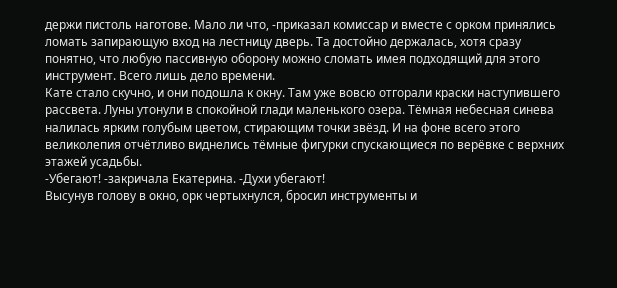держи пистоль наготове. Мало ли что, -приказал комиссар и вместе с орком принялись ломать запирающую вход на лестницу дверь. Та достойно держалась, хотя сразу понятно, что любую пассивную оборону можно сломать имея подходящий для этого инструмент. Всего лишь дело времени.
Кате стало скучно, и они подошла к окну. Там уже вовсю отгорали краски наступившего рассвета. Луны утонули в спокойной глади маленького озера. Тёмная небесная синева налилась ярким голубым цветом, стирающим точки звёзд. И на фоне всего этого великолепия отчётливо виднелись тёмные фигурки спускающиеся по верёвке с верхних этажей усадьбы.
-Убегают! -закричала Екатерина. -Духи убегают!
Высунув голову в окно, орк чертыхнулся, бросил инструменты и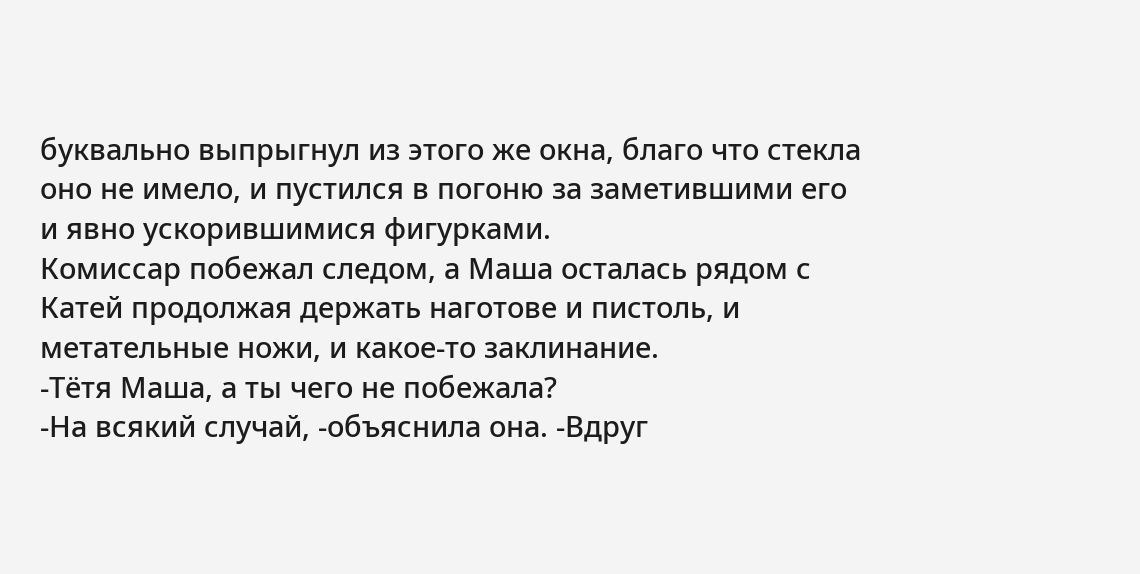буквально выпрыгнул из этого же окна, благо что стекла оно не имело, и пустился в погоню за заметившими его и явно ускорившимися фигурками.
Комиссар побежал следом, а Маша осталась рядом с Катей продолжая держать наготове и пистоль, и метательные ножи, и какое-то заклинание.
-Тётя Маша, а ты чего не побежала?
-На всякий случай, -объяснила она. -Вдруг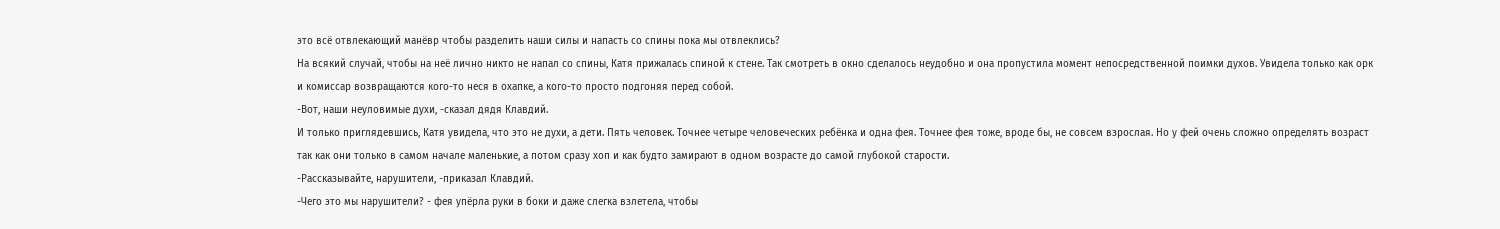это всё отвлекающий манёвр чтобы разделить наши силы и напасть со спины пока мы отвлеклись?
На всякий случай, чтобы на неё лично никто не напал со спины, Катя прижалась спиной к стене. Так смотреть в окно сделалось неудобно и она пропустила момент непосредственной поимки духов. Увидела только как орк и комиссар возвращаются кого-то неся в охапке, а кого-то просто подгоняя перед собой.
-Вот, наши неуловимые духи, -сказал дядя Клавдий.
И только приглядевшись, Катя увидела, что это не духи, а дети. Пять человек. Точнее четыре человеческих ребёнка и одна фея. Точнее фея тоже, вроде бы, не совсем взрослая. Но у фей очень сложно определять возраст так как они только в самом начале маленькие, а потом сразу хоп и как будто замирают в одном возрасте до самой глубокой старости.
-Рассказывайте, нарушители, -приказал Клавдий.
-Чего это мы нарушители? - фея упёрла руки в боки и даже слегка взлетела, чтобы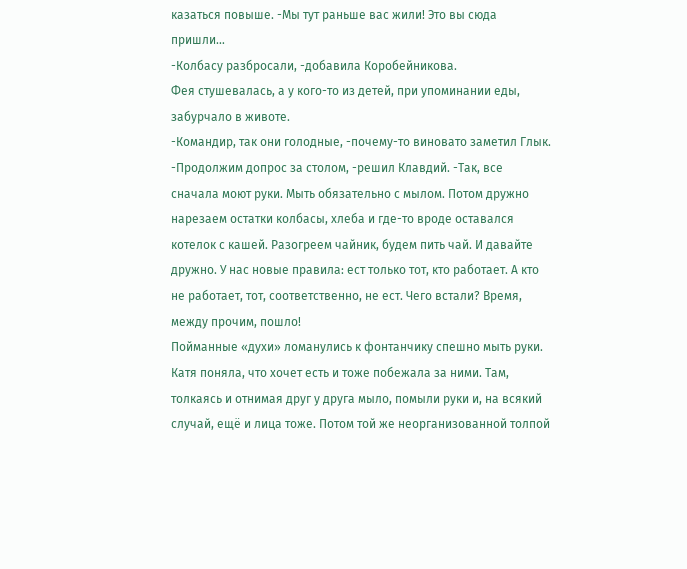казаться повыше. -Мы тут раньше вас жили! Это вы сюда пришли…
-Колбасу разбросали, -добавила Коробейникова.
Фея стушевалась, а у кого-то из детей, при упоминании еды, забурчало в животе.
-Командир, так они голодные, -почему-то виновато заметил Глык.
-Продолжим допрос за столом, -решил Клавдий. -Так, все сначала моют руки. Мыть обязательно с мылом. Потом дружно нарезаем остатки колбасы, хлеба и где-то вроде оставался котелок с кашей. Разогреем чайник, будем пить чай. И давайте дружно. У нас новые правила: ест только тот, кто работает. А кто не работает, тот, соответственно, не ест. Чего встали? Время, между прочим, пошло!
Пойманные «духи» ломанулись к фонтанчику спешно мыть руки. Катя поняла, что хочет есть и тоже побежала за ними. Там, толкаясь и отнимая друг у друга мыло, помыли руки и, на всякий случай, ещё и лица тоже. Потом той же неорганизованной толпой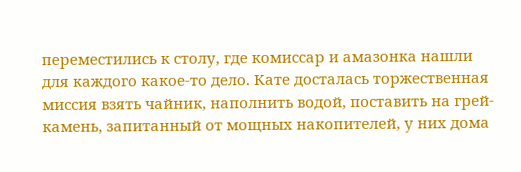переместились к столу, где комиссар и амазонка нашли для каждого какое-то дело. Кате досталась торжественная миссия взять чайник, наполнить водой, поставить на грей-камень, запитанный от мощных накопителей, у них дома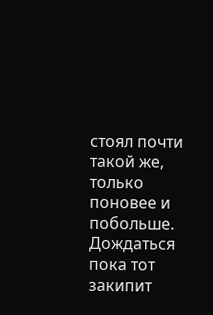стоял почти такой же, только поновее и побольше. Дождаться пока тот закипит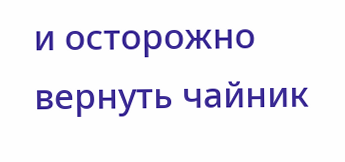и осторожно вернуть чайник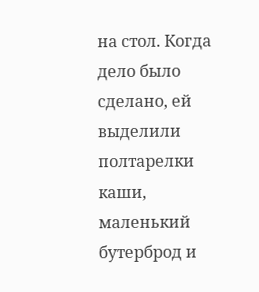на стол. Когда дело было сделано, ей выделили полтарелки каши, маленький бутерброд и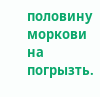половину моркови на погрызть.